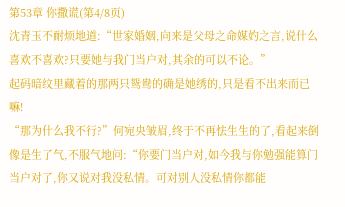第53章 你撒谎(第4/8页)
沈青玉不耐烦地道:“世家婚姻,向来是父母之命媒妁之言,说什么喜欢不喜欢?只要她与我门当户对,其余的可以不论。”
起码暗纹里藏着的那两只鸳鸯的确是她绣的,只是看不出来而已嘛!
“那为什么我不行?”何宛央皱眉,终于不再怯生生的了,看起来倒像是生了气,不服气地问:“你要门当户对,如今我与你勉强能算门当户对了,你又说对我没私情。可对别人没私情你都能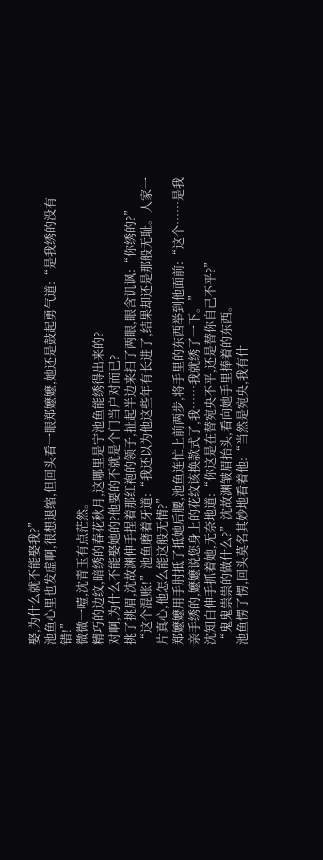娶,为什么就不能娶我?”
池鱼心里也发虚啊,很想退缩,但回头看一眼郑嬷嬷,她还是鼓起勇气道:“是我绣的没有错!”
微微一噎,沈青玉有点茫然。
精巧的边纹,暗绣的春花秋月,这哪里是宁池鱼能绣得出来的?
对啊,为什么不能娶她的?他要的不就是个门当户对而已?
挑了挑眉,沈故渊伸手捏着那红袍的领子,扯起半边来扫了两眼,眼含讥讽:“你绣的?”
“这个混账!”池鱼磨着牙道:“我还以为他这些年有长进了,结果却还是那般无耻。人家一片真心,他怎么能这般无情?”
郑嬷嬷用手肘抵了抵她后腰,池鱼连忙上前两步,将手里的东西举到他面前:“这个……是我亲手绣的,嬷嬷说您身上的花纹该换款式了,我……我就绣了一下。”
沈知白伸手抓着她,无奈地道:“你这是在替宛央不平,还是替你自己不平?”
“鬼鬼祟祟的做什么?”沈故渊皱眉抬头,看向她手里捧着的东西。
池鱼愣了愣,回头莫名其妙地看着他:“当然是宛央,我有什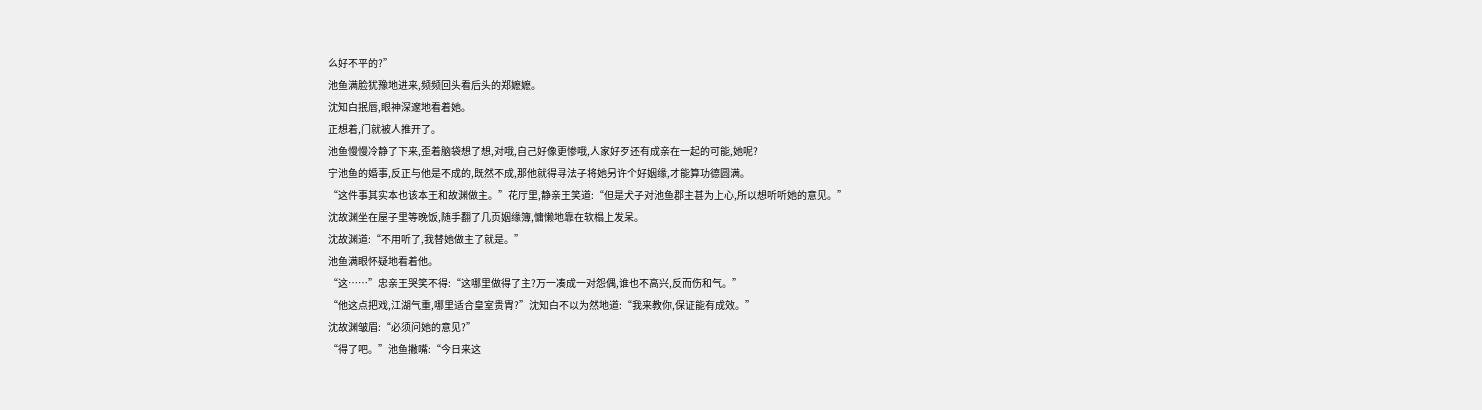么好不平的?”
池鱼满脸犹豫地进来,频频回头看后头的郑嬷嬷。
沈知白抿唇,眼神深邃地看着她。
正想着,门就被人推开了。
池鱼慢慢冷静了下来,歪着脑袋想了想,对哦,自己好像更惨哦,人家好歹还有成亲在一起的可能,她呢?
宁池鱼的婚事,反正与他是不成的,既然不成,那他就得寻法子将她另许个好姻缘,才能算功德圆满。
“这件事其实本也该本王和故渊做主。”花厅里,静亲王笑道:“但是犬子对池鱼郡主甚为上心,所以想听听她的意见。”
沈故渊坐在屋子里等晚饭,随手翻了几页姻缘簿,慵懒地靠在软榻上发呆。
沈故渊道:“不用听了,我替她做主了就是。”
池鱼满眼怀疑地看着他。
“这……”忠亲王哭笑不得:“这哪里做得了主?万一凑成一对怨偶,谁也不高兴,反而伤和气。”
“他这点把戏,江湖气重,哪里适合皇室贵胄?”沈知白不以为然地道:“我来教你,保证能有成效。”
沈故渊皱眉:“必须问她的意见?”
“得了吧。”池鱼撇嘴:“今日来这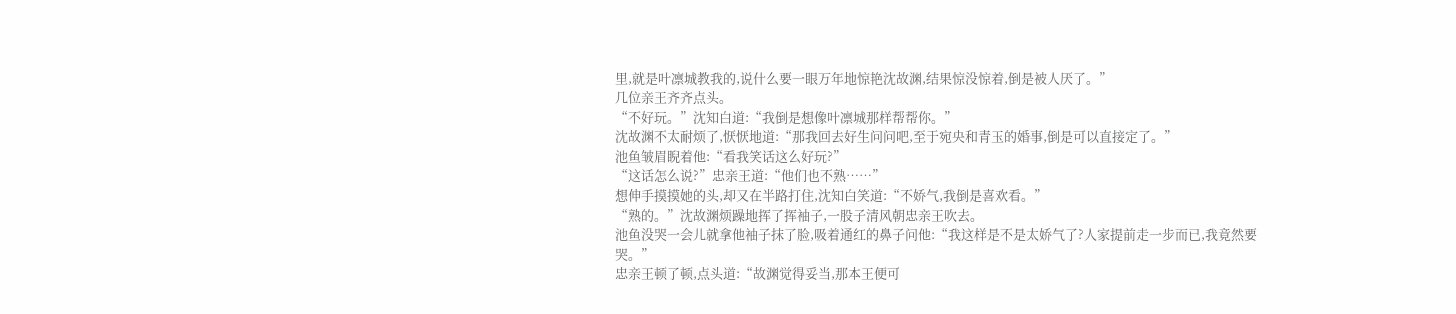里,就是叶凛城教我的,说什么要一眼万年地惊艳沈故渊,结果惊没惊着,倒是被人厌了。”
几位亲王齐齐点头。
“不好玩。”沈知白道:“我倒是想像叶凛城那样帮帮你。”
沈故渊不太耐烦了,恹恹地道:“那我回去好生问问吧,至于宛央和青玉的婚事,倒是可以直接定了。”
池鱼皱眉睨着他:“看我笑话这么好玩?”
“这话怎么说?”忠亲王道:“他们也不熟……”
想伸手摸摸她的头,却又在半路打住,沈知白笑道:“不娇气,我倒是喜欢看。”
“熟的。”沈故渊烦躁地挥了挥袖子,一股子清风朝忠亲王吹去。
池鱼没哭一会儿就拿他袖子抹了脸,吸着通红的鼻子问他:“我这样是不是太娇气了?人家提前走一步而已,我竟然要哭。”
忠亲王顿了顿,点头道:“故渊觉得妥当,那本王便可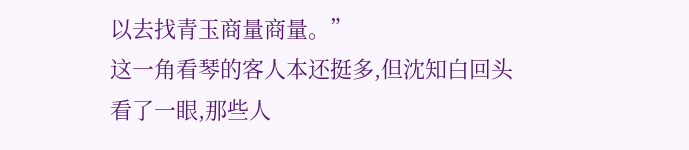以去找青玉商量商量。”
这一角看琴的客人本还挺多,但沈知白回头看了一眼,那些人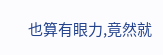也算有眼力,竟然就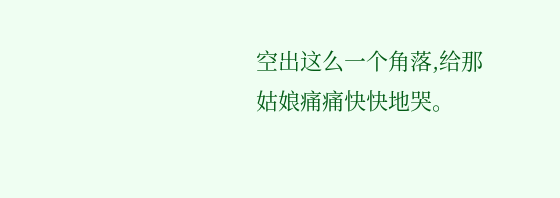空出这么一个角落,给那姑娘痛痛快快地哭。